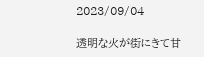2023/09/04

透明な火が街にきて甘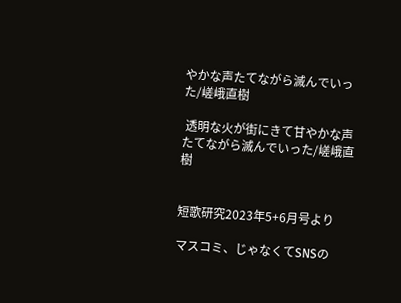やかな声たてながら滅んでいった/嵯峨直樹

 透明な火が街にきて甘やかな声たてながら滅んでいった/嵯峨直樹


短歌研究2023年5+6月号より

マスコミ、じゃなくてSNSの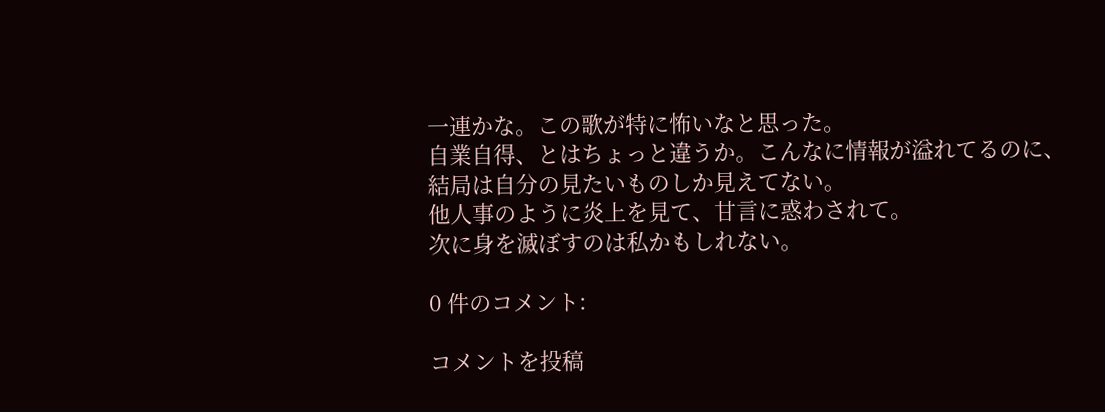一連かな。この歌が特に怖いなと思った。
自業自得、とはちょっと違うか。こんなに情報が溢れてるのに、
結局は自分の見たいものしか見えてない。
他人事のように炎上を見て、甘言に惑わされて。
次に身を滅ぼすのは私かもしれない。

0 件のコメント:

コメントを投稿